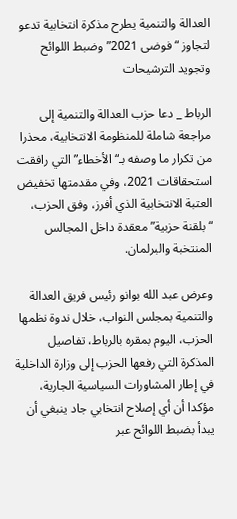العدالة والتنمية يطرح مذكرة انتخابية تدعو لتجاوز “فوضى 2021” وضبط اللوائح وتجويد الترشيحات

الرباط _ دعا حزب العدالة والتنمية إلى مراجعة شاملة للمنظومة الانتخابية، محذرا من تكرار ما وصفه بـ“الأخطاء” التي رافقت استحقاقات 2021، وفي مقدمتها تخفيض العتبة الانتخابية الذي أفرز، وفق الحزب، “بلقنة حزبية” معقدة داخل المجالس المنتخبة والبرلمان.

وعرض عبد الله بوانو رئيس فريق العدالة والتنمية بمجلس النواب، خلال ندوة نظمها الحزب، اليوم بمقره بالرباط، تفاصيل المذكرة التي رفعها الحزب إلى وزارة الداخلية في إطار المشاورات السياسية الجارية، مؤكدا أن أي إصلاح انتخابي جاد ينبغي أن يبدأ بضبط اللوائح عبر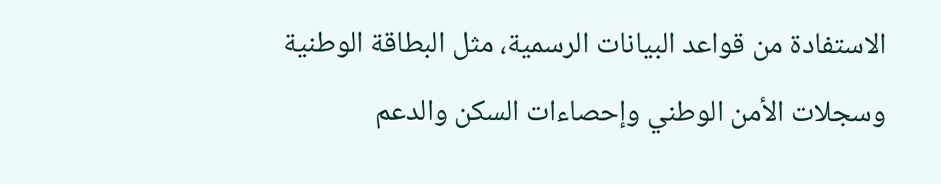الاستفادة من قواعد البيانات الرسمية، مثل البطاقة الوطنية وسجلات الأمن الوطني وإحصاءات السكن والدعم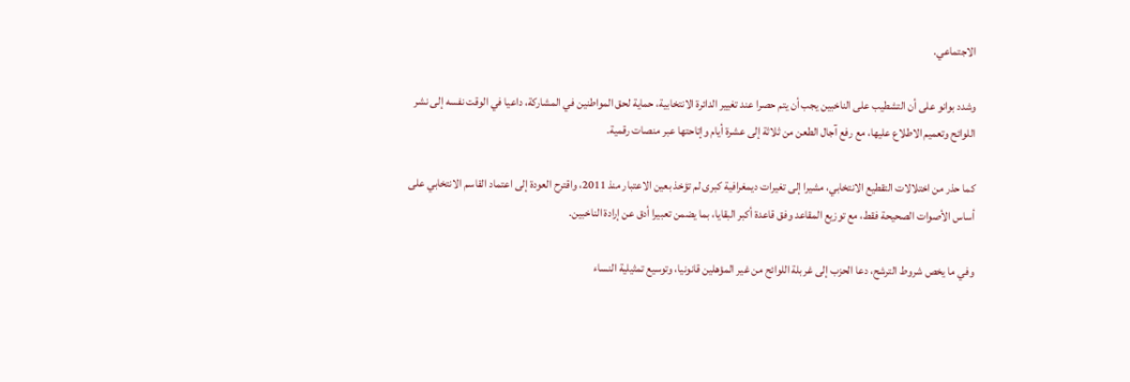الاجتماعي.

وشدد بوانو على أن التشطيب على الناخبين يجب أن يتم حصرا عند تغيير الدائرة الانتخابية، حماية لحق المواطنين في المشاركة، داعيا في الوقت نفسه إلى نشر اللوائح وتعميم الاطلاع عليها، مع رفع آجال الطعن من ثلاثة إلى عشرة أيام وإتاحتها عبر منصات رقمية.

كما حذر من اختلالات التقطيع الانتخابي، مشيرا إلى تغيرات ديمغرافية كبرى لم تؤخذ بعين الاعتبار منذ 2011، واقترح العودة إلى اعتماد القاسم الانتخابي على أساس الأصوات الصحيحة فقط، مع توزيع المقاعد وفق قاعدة أكبر البقايا، بما يضمن تعبيرا أدق عن إرادة الناخبين.

وفي ما يخص شروط الترشح، دعا الحزب إلى غربلة اللوائح من غير المؤهلين قانونيا، وتوسيع تمثيلية النساء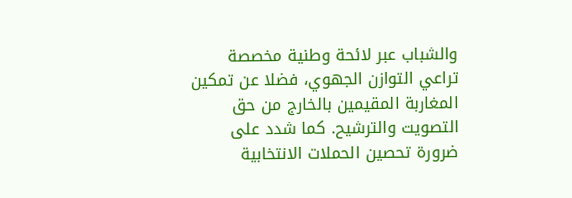والشباب عبر لائحة وطنية مخصصة تراعي التوازن الجهوي، فضلا عن تمكين المغاربة المقيمين بالخارج من حق التصويت والترشيح. كما شدد على ضرورة تحصين الحملات الانتخابية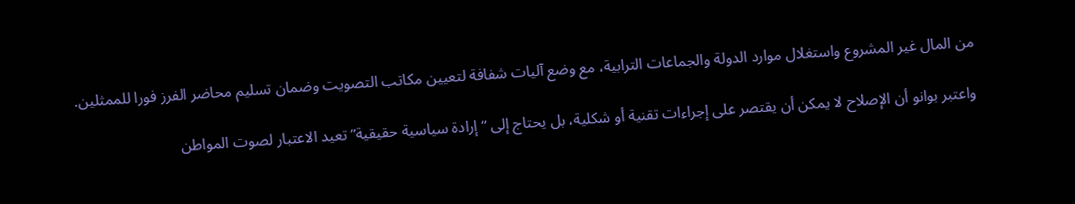من المال غير المشروع واستغلال موارد الدولة والجماعات الترابية، مع وضع آليات شفافة لتعيين مكاتب التصويت وضمان تسليم محاضر الفرز فورا للممثلين.

واعتبر بوانو أن الإصلاح لا يمكن أن يقتصر على إجراءات تقنية أو شكلية، بل يحتاج إلى “إرادة سياسية حقيقية” تعيد الاعتبار لصوت المواطن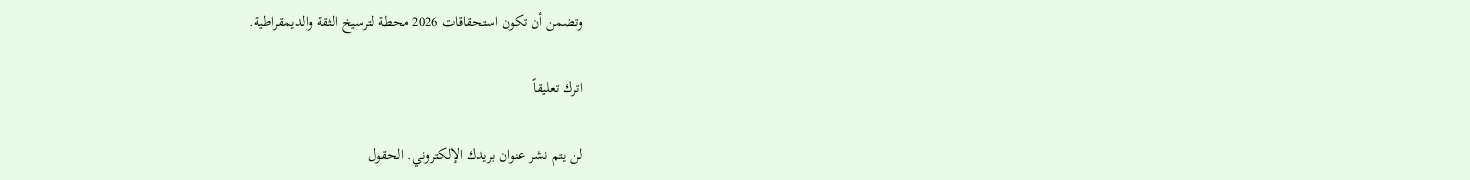وتضمن أن تكون استحقاقات 2026 محطة لترسيخ الثقة والديمقراطية.

اترك تعليقاً

لن يتم نشر عنوان بريدك الإلكتروني. الحقول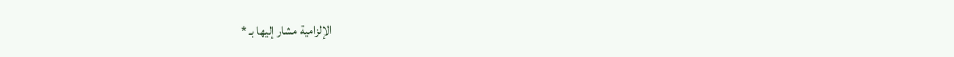الإلزامية مشار إليها بـ *